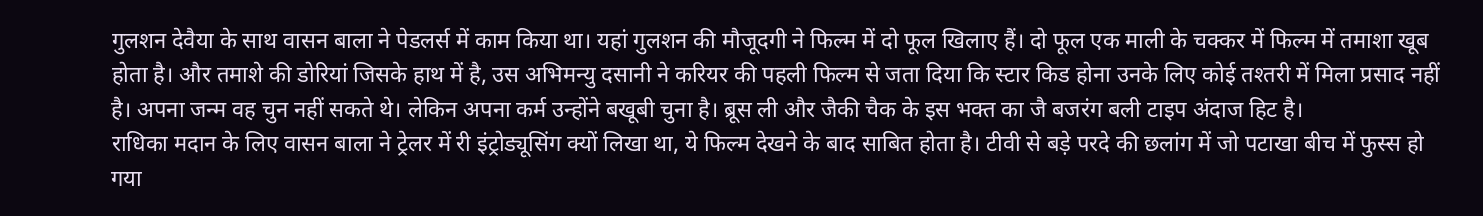गुलशन देवैया के साथ वासन बाला ने पेडलर्स में काम किया था। यहां गुलशन की मौजूदगी ने फिल्म में दो फूल खिलाए हैं। दो फूल एक माली के चक्कर में फिल्म में तमाशा खूब होता है। और तमाशे की डोरियां जिसके हाथ में है, उस अभिमन्यु दसानी ने करियर की पहली फिल्म से जता दिया कि स्टार किड होना उनके लिए कोई तश्तरी में मिला प्रसाद नहीं है। अपना जन्म वह चुन नहीं सकते थे। लेकिन अपना कर्म उन्होंने बखूबी चुना है। ब्रूस ली और जैकी चैक के इस भक्त का जै बजरंग बली टाइप अंदाज हिट है।
राधिका मदान के लिए वासन बाला ने ट्रेलर में री इंट्रोड्यूसिंग क्यों लिखा था, ये फिल्म देखने के बाद साबित होता है। टीवी से बड़े परदे की छलांग में जो पटाखा बीच में फुस्स हो गया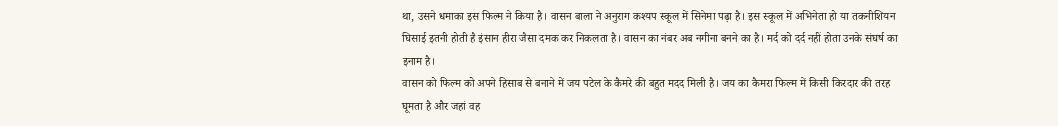था, उसने धमाका इस फिल्म ने किया है। वासन बाला ने अनुराग कश्यप स्कूल में सिनेमा पढ़ा है। इस स्कूल में अभिनेता हो या तकनीशियन घिसाई इतनी होती है इंसान हीरा जैसा दमक कर निकलता है। वासन का नंबर अब नगीना बनने का है। मर्द को दर्द नहीं होता उनके संघर्ष का इनाम है।
वासन को फिल्म को अपने हिसाब से बनाने में जय पटेल के कैमरे की बहुत मदद मिली है। जय का कैमरा फिल्म में किसी किरदार की तरह घूमता है और जहां वह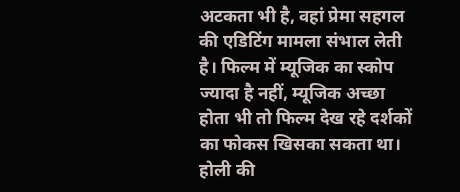अटकता भी है, वहां प्रेमा सहगल की एडिटिंग मामला संभाल लेती है। फिल्म में म्यूजिक का स्कोप ज्यादा है नहीं, म्यूजिक अच्छा होता भी तो फिल्म देख रहे दर्शकों का फोकस खिसका सकता था। होली की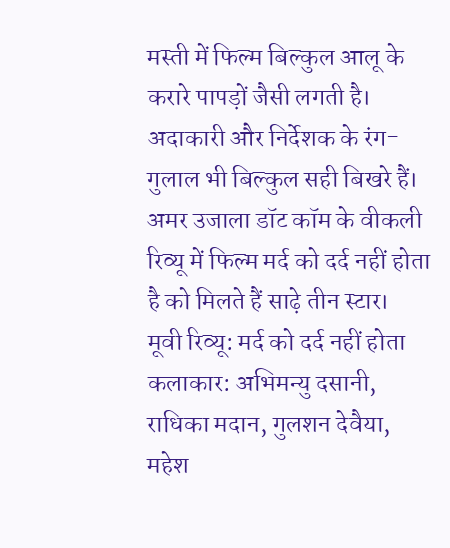मस्ती में फिल्म बिल्कुल आलू के करारे पापड़ों जैसी लगती है। अदाकारी और निर्देशक के रंग-गुलाल भी बिल्कुल सही बिखरे हैं। अमर उजाला डॉट कॉम के वीकली रिव्यू में फिल्म मर्द को दर्द नहीं होता है को मिलते हैं साढ़े तीन स्टार।
मूवी रिव्यू: मर्द को दर्द नहीं होता
कलाकार: अभिमन्यु दसानी, राधिका मदान, गुलशन देवैया, महेश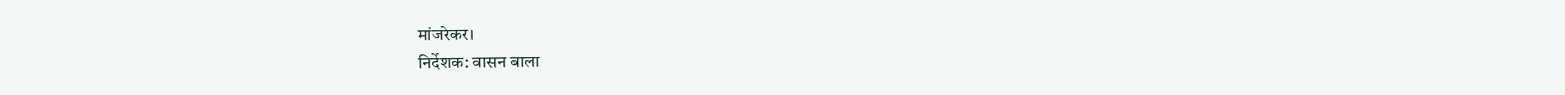मांजरेकर।
निर्देशक: वासन बाला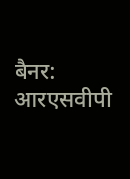बैनर: आरएसवीपी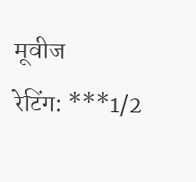मूवीज
रेटिंग: ***1/2